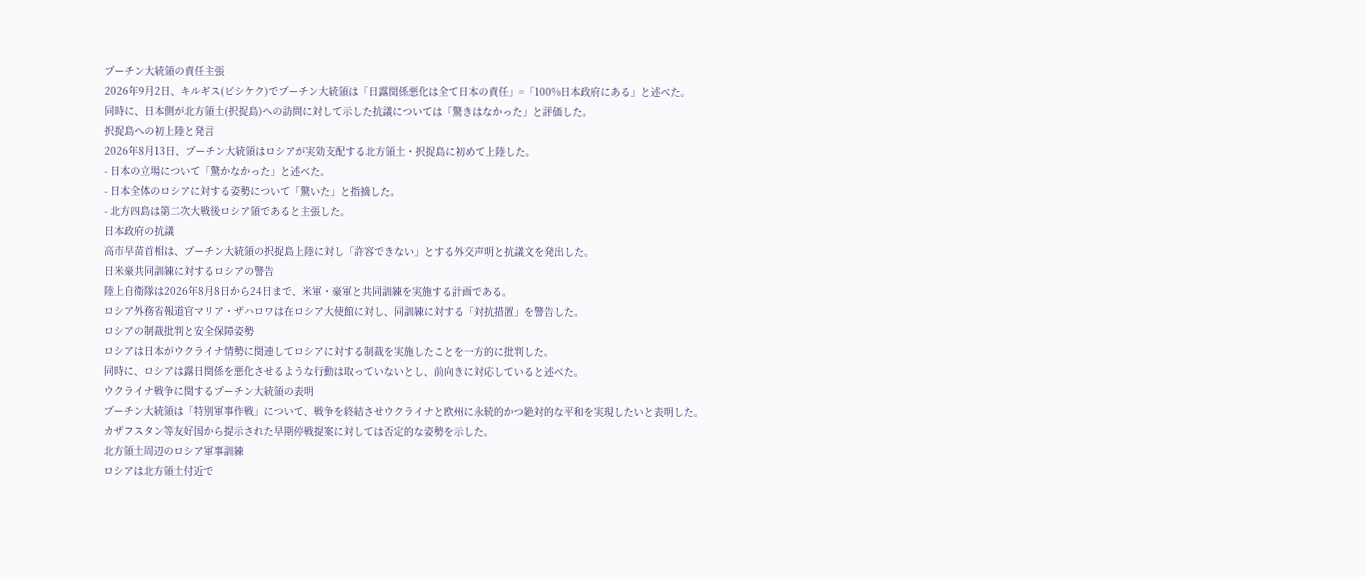プーチン大統領の責任主張
2026年9月2日、キルギス(ビシケク)でプーチン大統領は「日露関係悪化は全て日本の責任」=「100%日本政府にある」と述べた。
同時に、日本側が北方領土(択捉島)への訪問に対して示した抗議については「驚きはなかった」と評価した。
択捉島への初上陸と発言
2026年8月13日、プーチン大統領はロシアが実効支配する北方領土・択捉島に初めて上陸した。
- 日本の立場について「驚かなかった」と述べた。
- 日本全体のロシアに対する姿勢について「驚いた」と指摘した。
- 北方四島は第二次大戦後ロシア領であると主張した。
日本政府の抗議
高市早苗首相は、プーチン大統領の択捉島上陸に対し「許容できない」とする外交声明と抗議文を発出した。
日米豪共同訓練に対するロシアの警告
陸上自衛隊は2026年8月8日から24日まで、米軍・豪軍と共同訓練を実施する計画である。
ロシア外務省報道官マリア・ザハロワは在ロシア大使館に対し、同訓練に対する「対抗措置」を警告した。
ロシアの制裁批判と安全保障姿勢
ロシアは日本がウクライナ情勢に関連してロシアに対する制裁を実施したことを一方的に批判した。
同時に、ロシアは露日関係を悪化させるような行動は取っていないとし、前向きに対応していると述べた。
ウクライナ戦争に関するプーチン大統領の表明
プーチン大統領は「特別軍事作戦」について、戦争を終結させウクライナと欧州に永続的かつ絶対的な平和を実現したいと表明した。
カザフスタン等友好国から提示された早期停戦提案に対しては否定的な姿勢を示した。
北方領土周辺のロシア軍事訓練
ロシアは北方領土付近で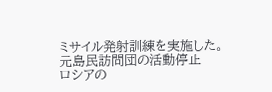ミサイル発射訓練を実施した。
元島民訪問団の活動停止
ロシアの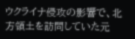ウクライナ侵攻の影響で、北方領土を訪問していた元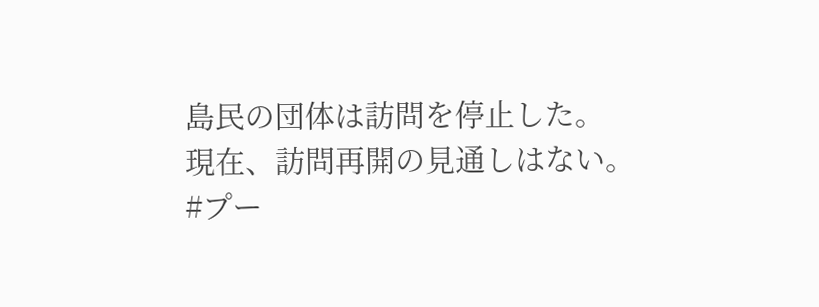島民の団体は訪問を停止した。
現在、訪問再開の見通しはない。
#プー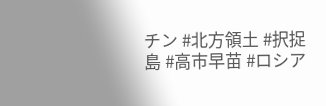チン #北方領土 #択捉島 #高市早苗 #ロシア